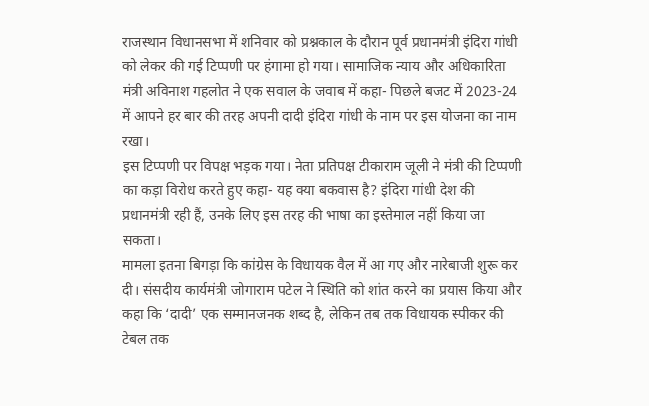राजस्थान विधानसभा में शनिवार को प्रश्नकाल के दौरान पूर्व प्रधानमंत्री इंदिरा गांधी को लेकर की गई टिप्पणी पर हंगामा हो गया। सामाजिक न्याय और अधिकारिता मंत्री अविनाश गहलोत ने एक सवाल के जवाब में कहा- पिछले बजट में 2023-24 में आपने हर बार की तरह अपनी दादी इंदिरा गांधी के नाम पर इस योजना का नाम रखा।
इस टिप्पणी पर विपक्ष भड़क गया। नेता प्रतिपक्ष टीकाराम जूली ने मंत्री की टिप्पणी का कड़ा विरोध करते हुए कहा- यह क्या बकवास है? इंदिरा गांधी देश की प्रधानमंत्री रही हैं, उनके लिए इस तरह की भाषा का इस्तेमाल नहीं किया जा सकता।
मामला इतना बिगड़ा कि कांग्रेस के विधायक वैल में आ गए और नारेबाजी शुरू कर दी। संसदीय कार्यमंत्री जोगाराम पटेल ने स्थिति को शांत करने का प्रयास किया और कहा कि ‘दादी’ एक सम्मानजनक शब्द है, लेकिन तब तक विधायक स्पीकर की टेबल तक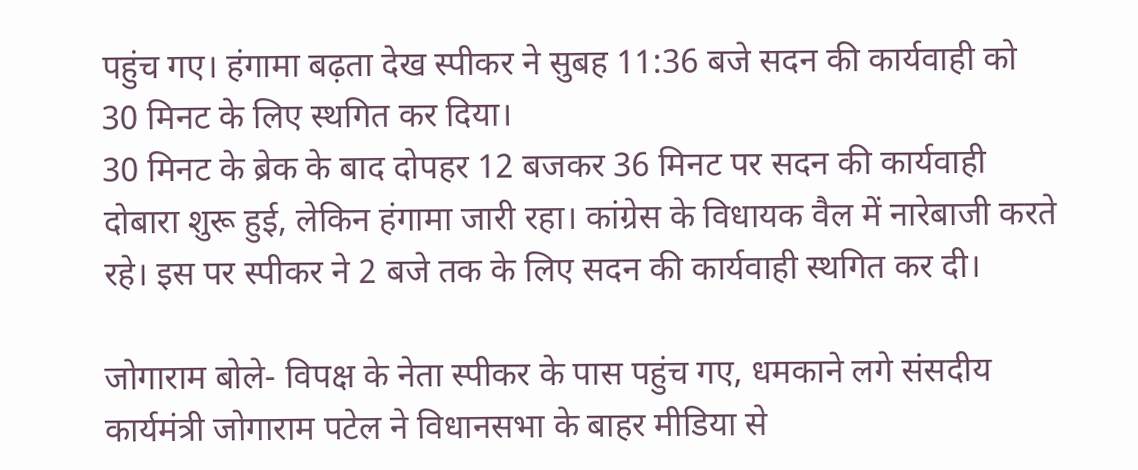पहुंच गए। हंगामा बढ़ता देख स्पीकर ने सुबह 11:36 बजे सदन की कार्यवाही को 30 मिनट के लिए स्थगित कर दिया।
30 मिनट के ब्रेक के बाद दोपहर 12 बजकर 36 मिनट पर सदन की कार्यवाही दोबारा शुरू हुई, लेकिन हंगामा जारी रहा। कांग्रेस के विधायक वैल में नारेबाजी करते रहे। इस पर स्पीकर ने 2 बजे तक के लिए सदन की कार्यवाही स्थगित कर दी।

जोगाराम बोले- विपक्ष के नेता स्पीकर के पास पहुंच गए, धमकाने लगे संसदीय कार्यमंत्री जोगाराम पटेल ने विधानसभा के बाहर मीडिया से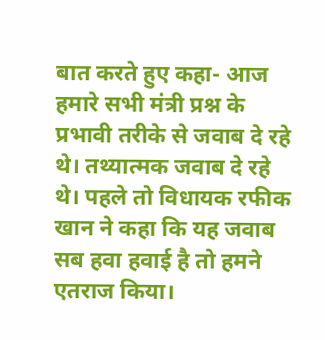बात करते हुए कहा- आज हमारे सभी मंत्री प्रश्न के प्रभावी तरीके से जवाब दे रहे थे। तथ्यात्मक जवाब दे रहे थे। पहले तो विधायक रफीक खान ने कहा कि यह जवाब सब हवा हवाई है तो हमने एतराज किया।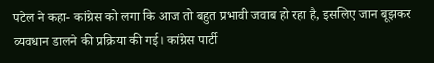पटेल ने कहा- कांग्रेस को लगा कि आज तो बहुत प्रभावी जवाब हो रहा है, इसलिए जान बूझकर व्यवधान डालने की प्रक्रिया की गई। कांग्रेस पार्टी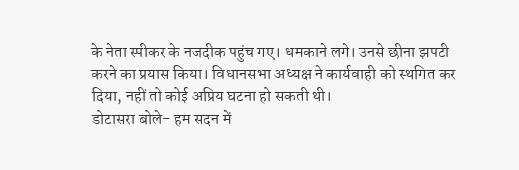के नेता स्पीकर के नजदीक पहुंच गए। धमकाने लगे। उनसे छीना झपटी करने का प्रयास किया। विधानसभा अध्यक्ष ने कार्यवाही को स्थगित कर दिया, नहीं तो कोई अप्रिय घटना हो सकती थी।
डोटासरा बोले- हम सदन में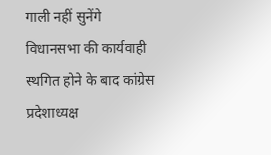गाली नहीं सुनेंगे विधानसभा की कार्यवाही स्थगित होने के बाद कांग्रेस प्रदेशाध्यक्ष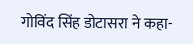गोविंद सिंह डोटासरा ने कहा-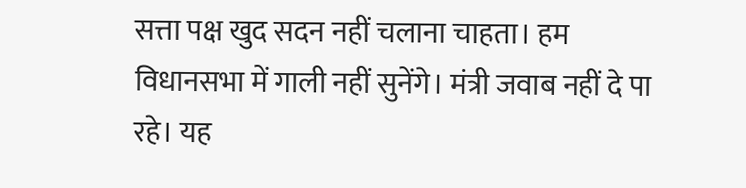सत्ता पक्ष खुद सदन नहीं चलाना चाहता। हम विधानसभा में गाली नहीं सुनेंगे। मंत्री जवाब नहीं दे पा रहे। यह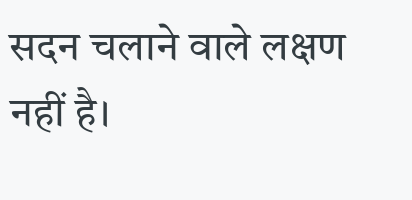सदन चलाने वाले लक्षण नहीं है।